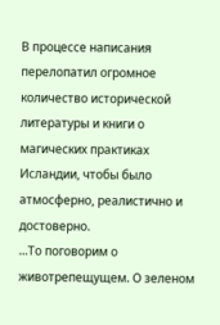В процессе написания перелопатил огромное количество исторической литературы и книги о магических практиках Исландии, чтобы было атмосферно, реалистично и достоверно.
...То поговорим о животрепещущем. О зеленом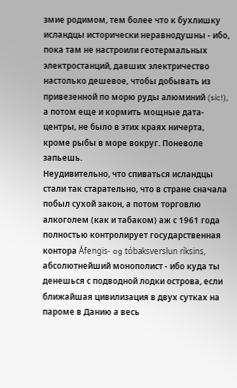змие родимом, тем более что к бухлишку исландцы исторически неравнодушны - ибо, пока там не настроили геотермальных электростанций, давших электричество настолько дешевое, чтобы добывать из привезенной по морю руды алюминий (sic!), а потом еще и кормить мощные дата-центры, не было в этих краях ничерта, кроме рыбы в море вокруг. Поневоле запьешь.
Неудивительно, что спиваться исландцы стали так старательно, что в стране сначала побыл сухой закон, а потом торговлю алкоголем (как и табаком) аж с 1961 года полностью контролирует государственная контора Áfengis- og tóbaksverslun ríksins, абсолютнейший монополист - ибо куда ты денешься с подводной лодки острова, если ближайшая цивилизация в двух сутках на пароме в Данию а весь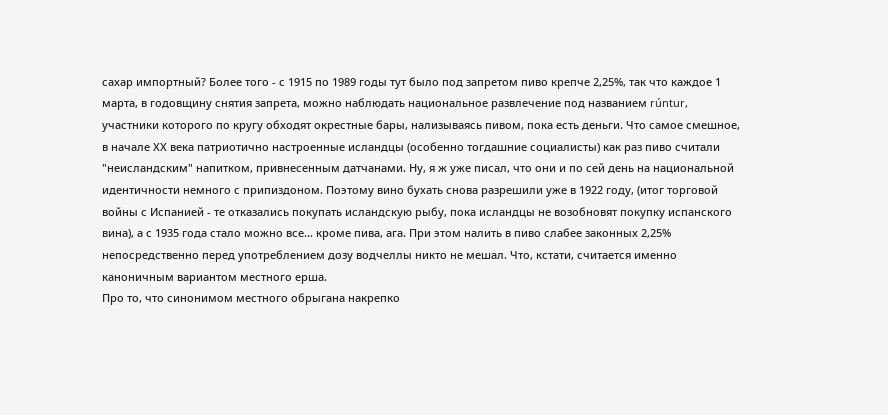сахар импортный? Более того - с 1915 по 1989 годы тут было под запретом пиво крепче 2,25%, так что каждое 1 марта, в годовщину снятия запрета, можно наблюдать национальное развлечение под названием rúntur, участники которого по кругу обходят окрестные бары, нализываясь пивом, пока есть деньги. Что самое смешное, в начале ХХ века патриотично настроенные исландцы (особенно тогдашние социалисты) как раз пиво считали "неисландским" напитком, привнесенным датчанами. Ну, я ж уже писал, что они и по сей день на национальной идентичности немного с припиздоном. Поэтому вино бухать снова разрешили уже в 1922 году, (итог торговой войны с Испанией - те отказались покупать исландскую рыбу, пока исландцы не возобновят покупку испанского вина), а с 1935 года стало можно все... кроме пива, ага. При этом налить в пиво слабее законных 2,25% непосредственно перед употреблением дозу водчеллы никто не мешал. Что, кстати, считается именно каноничным вариантом местного ерша.
Про то, что синонимом местного обрыгана накрепко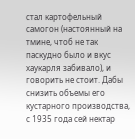стал картофельный самогон (настоянный на тмине, чтоб не так паскудно было и вкус хаукарля забивало), и говорить не стоит. Дабы снизить объемы его кустарного производства, с 1935 года сей нектар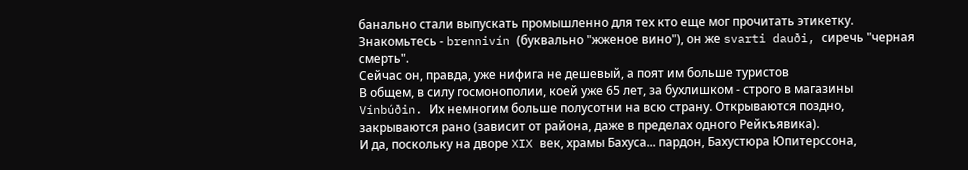банально стали выпускать промышленно для тех кто еще мог прочитать этикетку. Знакомьтесь - brennivín (буквально "жженое вино"), он же svarti dauði, сиречь "черная смерть".
Сейчас он, правда, уже нифига не дешевый, а поят им больше туристов
В общем, в силу госмонополии, коей уже 65 лет, за бухлишком - строго в магазины Vínbúðin. Их немногим больше полусотни на всю страну. Открываются поздно, закрываются рано (зависит от района, даже в пределах одного Рейкъявика).
И да, поскольку на дворе XIX век, храмы Бахуса... пардон, Бахустюра Юпитерссона,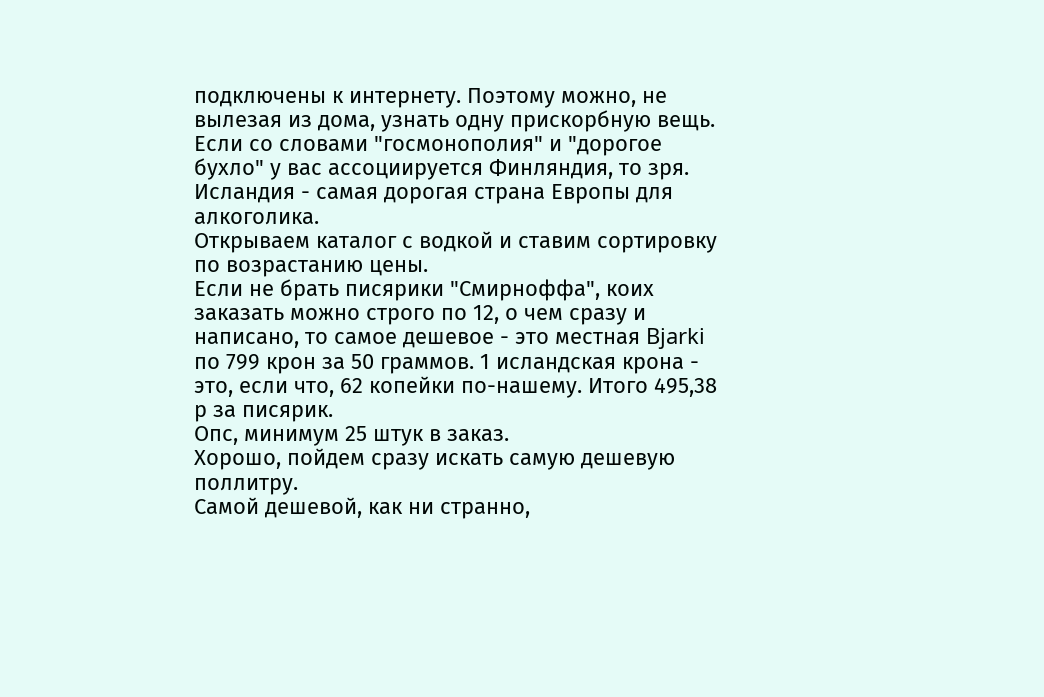подключены к интернету. Поэтому можно, не вылезая из дома, узнать одну прискорбную вещь.
Если со словами "госмонополия" и "дорогое бухло" у вас ассоциируется Финляндия, то зря. Исландия - самая дорогая страна Европы для алкоголика.
Открываем каталог с водкой и ставим сортировку по возрастанию цены.
Если не брать писярики "Смирноффа", коих заказать можно строго по 12, о чем сразу и написано, то самое дешевое - это местная Bjarki по 799 крон за 50 граммов. 1 исландская крона - это, если что, 62 копейки по-нашему. Итого 495,38 р за писярик.
Опс, минимум 25 штук в заказ.
Хорошо, пойдем сразу искать самую дешевую поллитру.
Самой дешевой, как ни странно,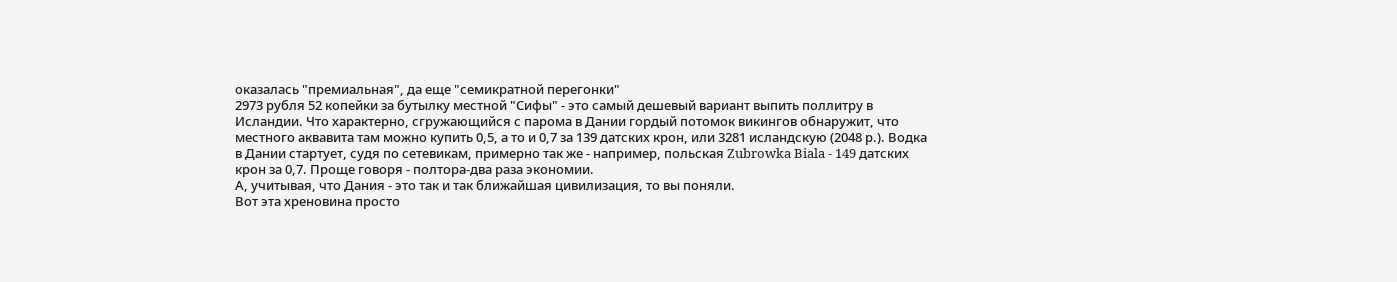оказалась "премиальная", да еще "семикратной перегонки"
2973 рубля 52 копейки за бутылку местной "Сифы" - это самый дешевый вариант выпить поллитру в Исландии. Что характерно, сгружающийся с парома в Дании гордый потомок викингов обнаружит, что местного аквавита там можно купить 0,5, а то и 0,7 за 139 датских крон, или 3281 исландскую (2048 р.). Водка в Дании стартует, судя по сетевикам, примерно так же - например, польская Zubrowka Biala - 149 датских крон за 0,7. Проще говоря - полтора-два раза экономии.
А, учитывая, что Дания - это так и так ближайшая цивилизация, то вы поняли.
Вот эта хреновина просто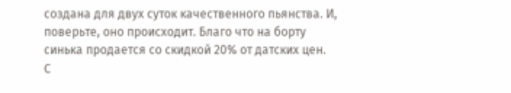создана для двух суток качественного пьянства. И, поверьте, оно происходит. Благо что на борту синька продается со скидкой 20% от датских цен.
С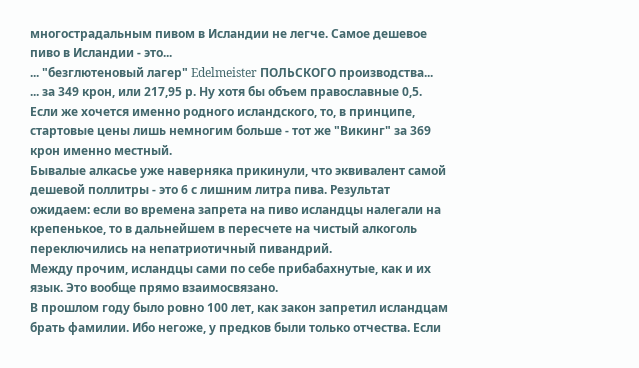многострадальным пивом в Исландии не легче. Самое дешевое пиво в Исландии - это...
... "безглютеновый лагер" Edelmeister ПОЛЬСКОГО производства...
... за 349 крон, или 217,95 р. Ну хотя бы объем православные 0,5. Если же хочется именно родного исландского, то, в принципе, стартовые цены лишь немногим больше - тот же "Викинг" за 369 крон именно местный.
Бывалые алкасье уже наверняка прикинули, что эквивалент самой дешевой поллитры - это 6 с лишним литра пива. Результат ожидаем: если во времена запрета на пиво исландцы налегали на крепенькое, то в дальнейшем в пересчете на чистый алкоголь переключились на непатриотичный пивандрий.
Между прочим, исландцы сами по себе прибабахнутые, как и их язык. Это вообще прямо взаимосвязано.
В прошлом году было ровно 100 лет, как закон запретил исландцам брать фамилии. Ибо негоже, у предков были только отчества. Если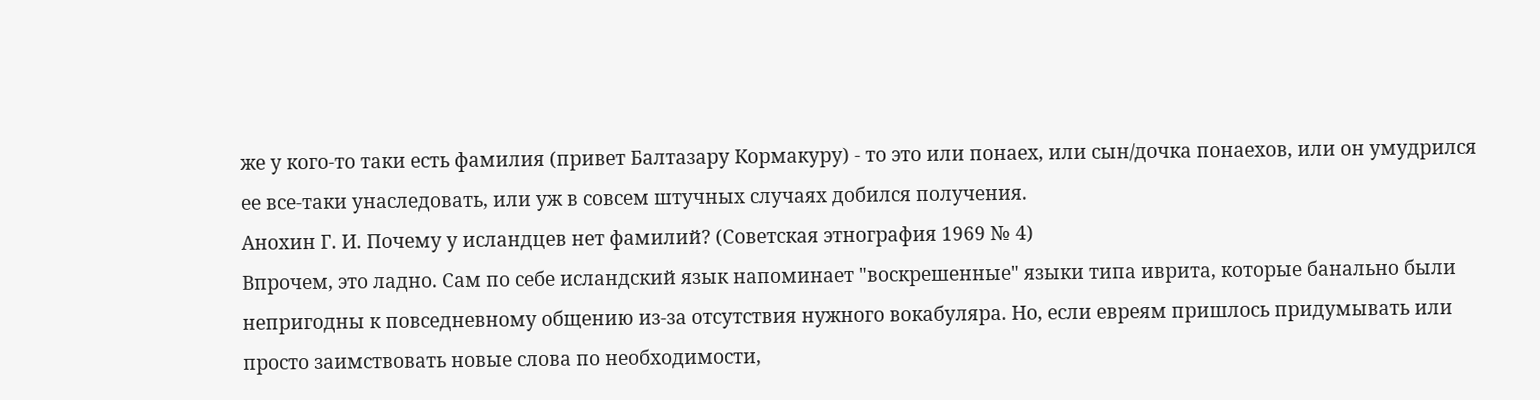же у кого-то таки есть фамилия (привет Балтазару Кормакуру) - то это или понаех, или сын/дочка понаехов, или он умудрился ее все-таки унаследовать, или уж в совсем штучных случаях добился получения.
Анохин Г. И. Почему у исландцев нет фамилий? (Советская этнография 1969 № 4)
Впрочем, это ладно. Сам по себе исландский язык напоминает "воскрешенные" языки типа иврита, которые банально были непригодны к повседневному общению из-за отсутствия нужного вокабуляра. Но, если евреям пришлось придумывать или просто заимствовать новые слова по необходимости,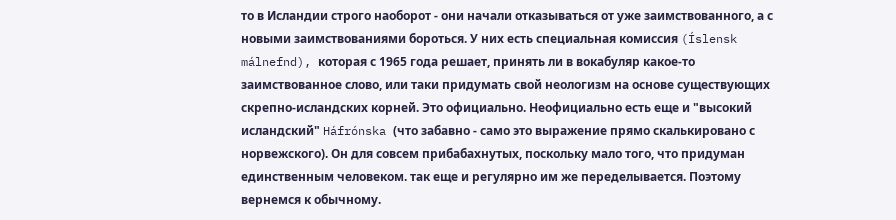то в Исландии строго наоборот - они начали отказываться от уже заимствованного, а с новыми заимствованиями бороться. У них есть специальная комиссия (Íslensk málnefnd), которая с 1965 года решает, принять ли в вокабуляр какое-то заимствованное слово, или таки придумать свой неологизм на основе существующих скрепно-исландских корней. Это официально. Неофициально есть еще и "высокий исландский" Háfrónska (что забавно - само это выражение прямо скалькировано с норвежского). Он для совсем прибабахнутых, поскольку мало того, что придуман единственным человеком. так еще и регулярно им же переделывается. Поэтому вернемся к обычному.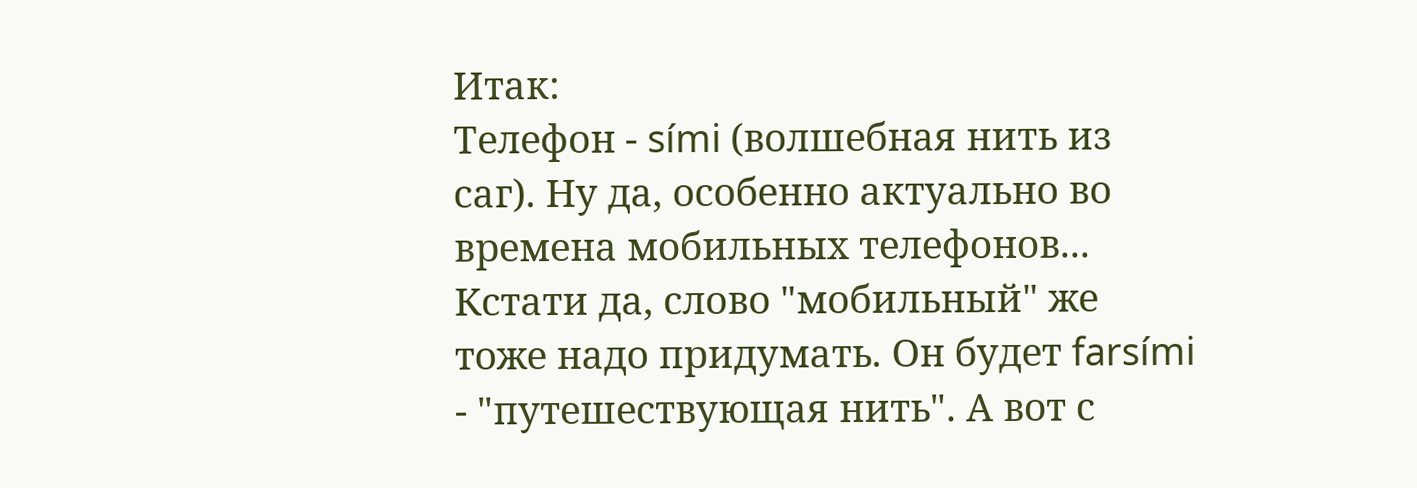Итак:
Телефон - sími (волшебная нить из саг). Ну да, особенно актуально во времена мобильных телефонов... Кстати да, слово "мобильный" же тоже надо придумать. Он будет farsími - "путешествующая нить". А вот с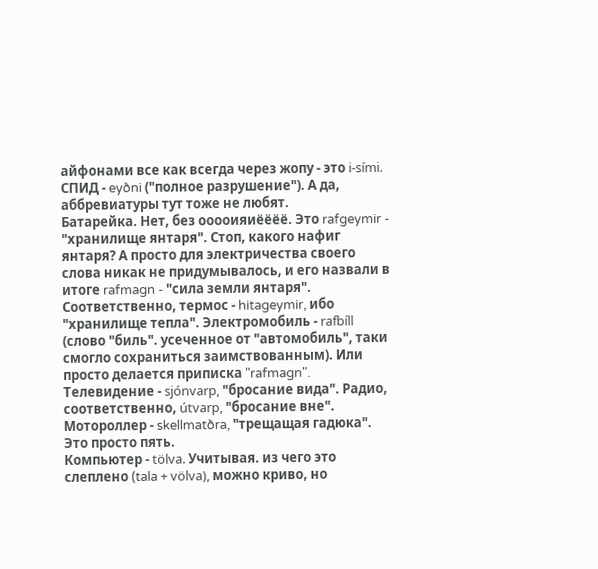айфонами все как всегда через жопу - это i-sími.
СПИД - eyðni ("полное разрушение"). А да, аббревиатуры тут тоже не любят.
Батарейка. Нет, без ооооияиёёёё. Это rafgeymir - "хранилище янтаря". Стоп, какого нафиг янтаря? А просто для электричества своего слова никак не придумывалось, и его назвали в итоге rafmagn - "сила земли янтаря". Соответственно, термос - hitageymir, ибо "хранилище тепла". Электромобиль - rafbíll (слово "биль". усеченное от "автомобиль", таки смогло сохраниться заимствованным). Или просто делается приписка "rafmagn".
Телевидение - sjónvarp, "бросание вида". Радио, соответственно, útvarp, "бросание вне".
Мотороллер - skellmatðra, "трещащая гадюка". Это просто пять.
Компьютер - tölva. Учитывая. из чего это слеплено (tala + völva), можно криво, но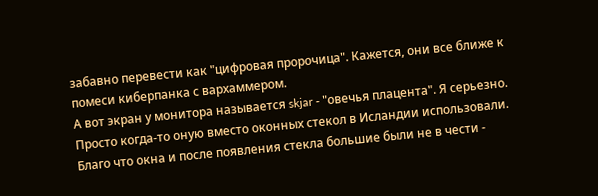забавно перевести как "цифровая пророчица". Кажется, они все ближе к помеси киберпанка с вархаммером.
А вот экран у монитора называется skjar - "овечья плацента". Я серьезно. Просто когда-то оную вместо оконных стекол в Исландии использовали. Благо что окна и после появления стекла большие были не в чести -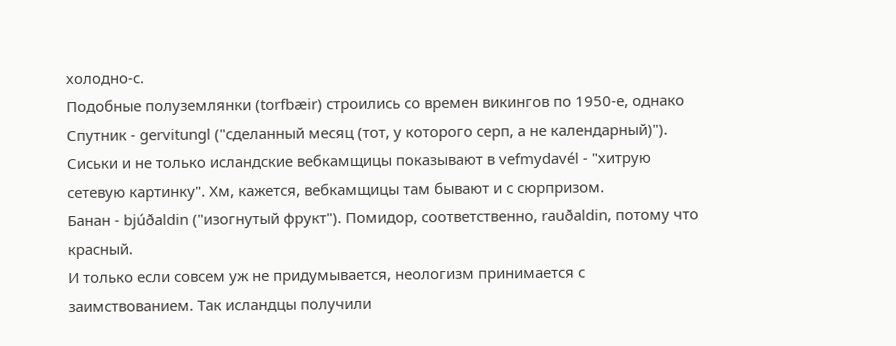холодно-с.
Подобные полуземлянки (torfbæir) строились со времен викингов по 1950-е, однако
Спутник - gervitungl ("сделанный месяц (тот, у которого серп, а не календарный)").
Сиськи и не только исландские вебкамщицы показывают в vefmydavél - "хитрую сетевую картинку". Хм, кажется, вебкамщицы там бывают и с сюрпризом.
Банан - bjúðaldin ("изогнутый фрукт"). Помидор, соответственно, rauðaldin, потому что красный.
И только если совсем уж не придумывается, неологизм принимается с заимствованием. Так исландцы получили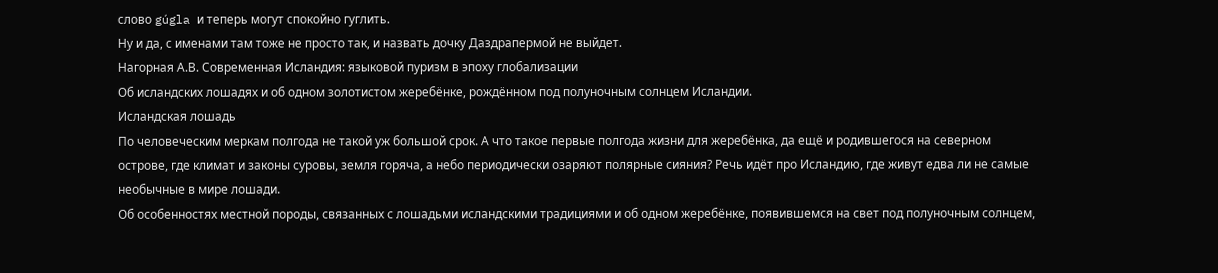слово gúgla и теперь могут спокойно гуглить.
Ну и да, с именами там тоже не просто так, и назвать дочку Даздрапермой не выйдет.
Нагорная А.В. Современная Исландия: языковой пуризм в эпоху глобализации
Об исландских лошадях и об одном золотистом жеребёнке, рождённом под полуночным солнцем Исландии.
Исландская лошадь
По человеческим меркам полгода не такой уж большой срок. А что такое первые полгода жизни для жеребёнка, да ещё и родившегося на северном острове, где климат и законы суровы, земля горяча, а небо периодически озаряют полярные сияния? Речь идёт про Исландию, где живут едва ли не самые необычные в мире лошади.
Об особенностях местной породы, связанных с лошадьми исландскими традициями и об одном жеребёнке, появившемся на свет под полуночным солнцем,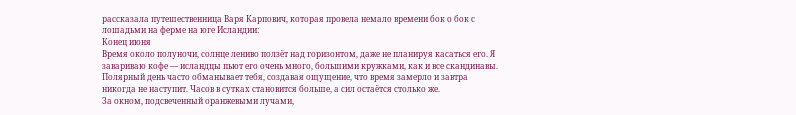рассказала путешественница Варя Карпович, которая провела немало времени бок о бок с лошадьми на ферме на юге Исландии:
Конец июня
Время около полуночи, солнце лениво ползёт над горизонтом, даже не планируя касаться его. Я завариваю кофе — исландцы пьют его очень много, большими кружками, как и все скандинавы. Полярный день часто обманывает тебя, создавая ощущение, что время замерло и завтра никогда не наступит. Часов в сутках становится больше, а сил остаётся столько же.
За окном, подсвеченный оранжевыми лучами,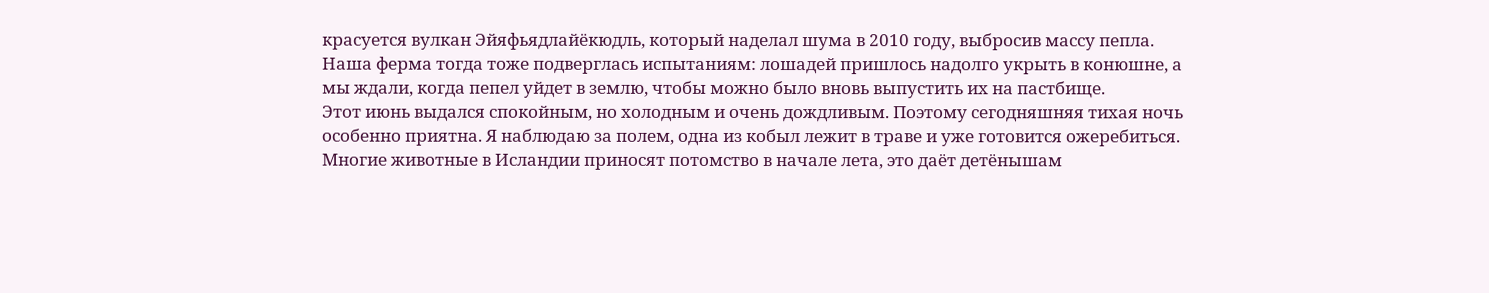красуется вулкан Эйяфьядлайёкюдль, который наделал шума в 2010 году, выбросив массу пепла. Наша ферма тогда тоже подверглась испытаниям: лошадей пришлось надолго укрыть в конюшне, а мы ждали, когда пепел уйдет в землю, чтобы можно было вновь выпустить их на пастбище.
Этот июнь выдался спокойным, но холодным и очень дождливым. Поэтому сегодняшняя тихая ночь особенно приятна. Я наблюдаю за полем, одна из кобыл лежит в траве и уже готовится ожеребиться.
Многие животные в Исландии приносят потомство в начале лета, это даёт детёнышам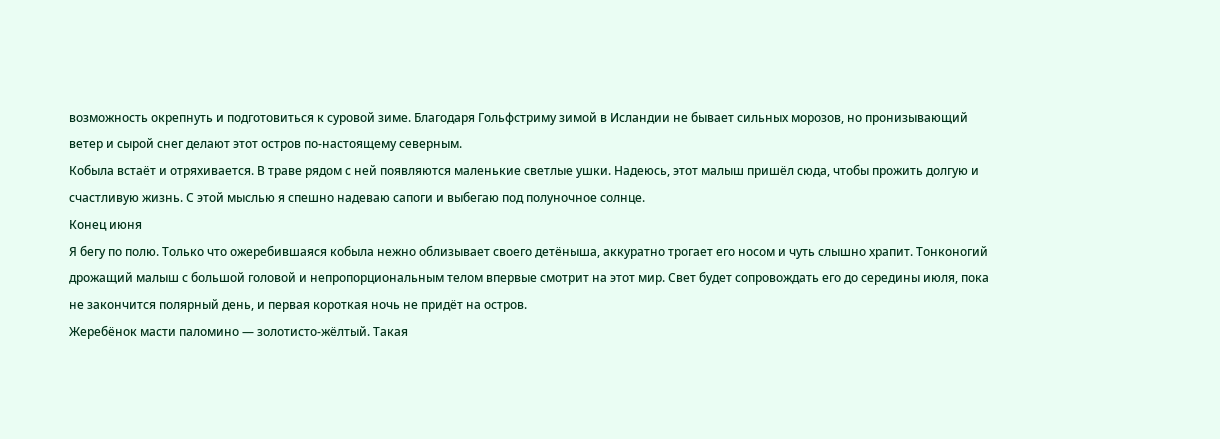возможность окрепнуть и подготовиться к суровой зиме. Благодаря Гольфстриму зимой в Исландии не бывает сильных морозов, но пронизывающий ветер и сырой снег делают этот остров по-настоящему северным.
Кобыла встаёт и отряхивается. В траве рядом с ней появляются маленькие светлые ушки. Надеюсь, этот малыш пришёл сюда, чтобы прожить долгую и счастливую жизнь. С этой мыслью я спешно надеваю сапоги и выбегаю под полуночное солнце.
Конец июня
Я бегу по полю. Только что ожеребившаяся кобыла нежно облизывает своего детёныша, аккуратно трогает его носом и чуть слышно храпит. Тонконогий дрожащий малыш с большой головой и непропорциональным телом впервые смотрит на этот мир. Свет будет сопровождать его до середины июля, пока не закончится полярный день, и первая короткая ночь не придёт на остров.
Жеребёнок масти паломино — золотисто-жёлтый. Такая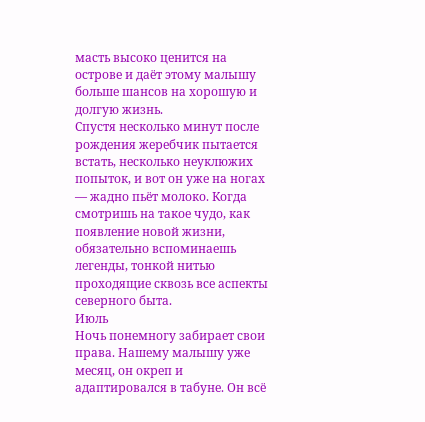масть высоко ценится на острове и даёт этому малышу больше шансов на хорошую и долгую жизнь.
Спустя несколько минут после рождения жеребчик пытается встать, несколько неуклюжих попыток, и вот он уже на ногах — жадно пьёт молоко. Когда смотришь на такое чудо, как появление новой жизни, обязательно вспоминаешь легенды, тонкой нитью проходящие сквозь все аспекты северного быта.
Июль
Ночь понемногу забирает свои права. Нашему малышу уже месяц, он окреп и адаптировался в табуне. Он всё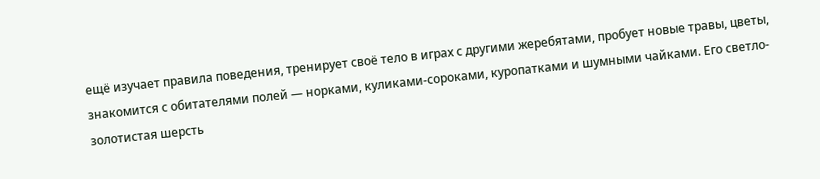ещё изучает правила поведения, тренирует своё тело в играх с другими жеребятами, пробует новые травы, цветы, знакомится с обитателями полей — норками, куликами-сороками, куропатками и шумными чайками. Его светло-золотистая шерсть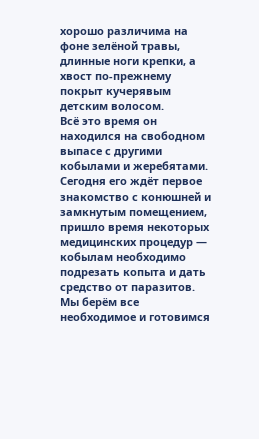хорошо различима на фоне зелёной травы, длинные ноги крепки, а хвост по-прежнему покрыт кучерявым детским волосом.
Всё это время он находился на свободном выпасе с другими кобылами и жеребятами. Сегодня его ждёт первое знакомство с конюшней и замкнутым помещением, пришло время некоторых медицинских процедур — кобылам необходимо подрезать копыта и дать средство от паразитов.
Мы берём все необходимое и готовимся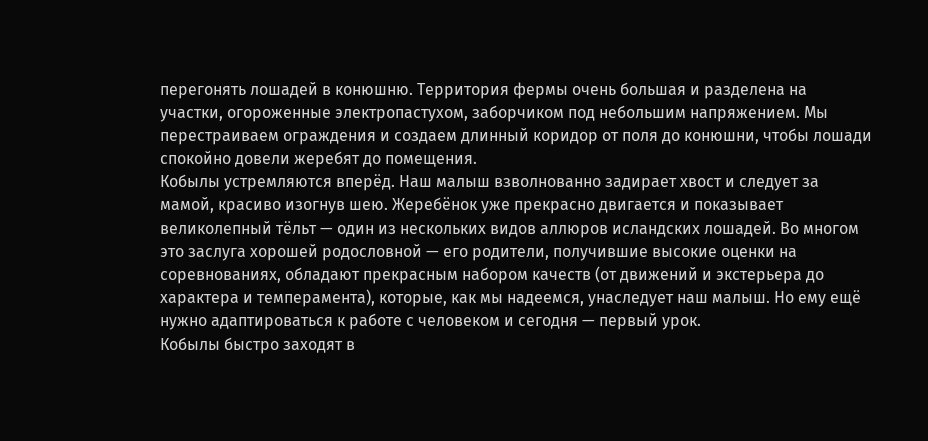перегонять лошадей в конюшню. Территория фермы очень большая и разделена на участки, огороженные электропастухом, заборчиком под небольшим напряжением. Мы перестраиваем ограждения и создаем длинный коридор от поля до конюшни, чтобы лошади спокойно довели жеребят до помещения.
Кобылы устремляются вперёд. Наш малыш взволнованно задирает хвост и следует за мамой, красиво изогнув шею. Жеребёнок уже прекрасно двигается и показывает великолепный тёльт — один из нескольких видов аллюров исландских лошадей. Во многом это заслуга хорошей родословной — его родители, получившие высокие оценки на соревнованиях, обладают прекрасным набором качеств (от движений и экстерьера до характера и темперамента), которые, как мы надеемся, унаследует наш малыш. Но ему ещё нужно адаптироваться к работе с человеком и сегодня — первый урок.
Кобылы быстро заходят в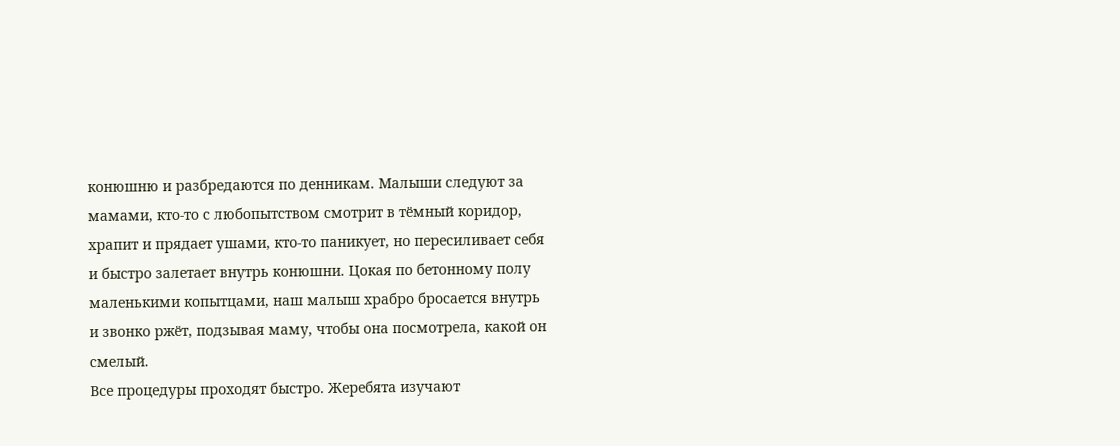конюшню и разбредаются по денникам. Малыши следуют за мамами, кто-то с любопытством смотрит в тёмный коридор, храпит и прядает ушами, кто-то паникует, но пересиливает себя и быстро залетает внутрь конюшни. Цокая по бетонному полу маленькими копытцами, наш малыш храбро бросается внутрь и звонко ржёт, подзывая маму, чтобы она посмотрела, какой он смелый.
Все процедуры проходят быстро. Жеребята изучают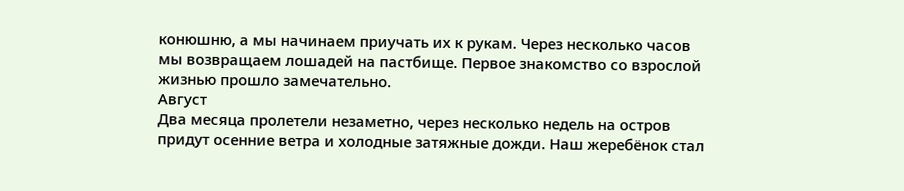конюшню, а мы начинаем приучать их к рукам. Через несколько часов мы возвращаем лошадей на пастбище. Первое знакомство со взрослой жизнью прошло замечательно.
Август
Два месяца пролетели незаметно, через несколько недель на остров придут осенние ветра и холодные затяжные дожди. Наш жеребёнок стал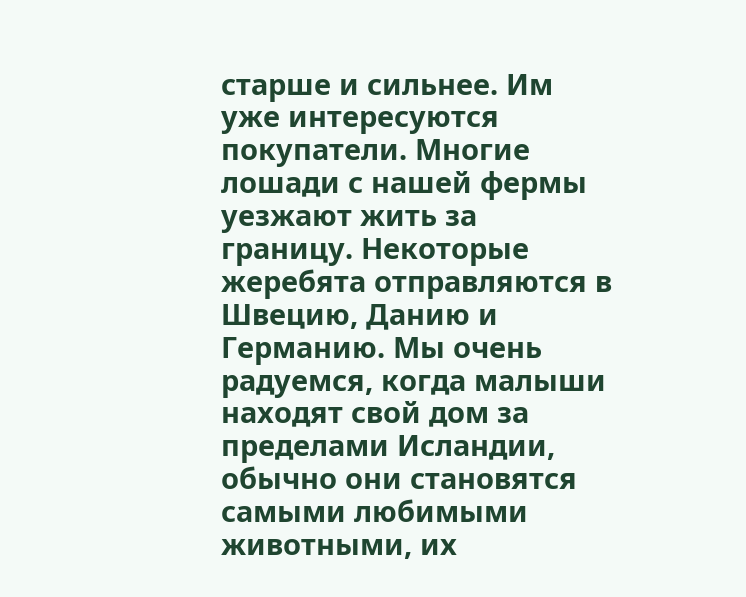старше и сильнее. Им уже интересуются покупатели. Многие лошади с нашей фермы уезжают жить за границу. Некоторые жеребята отправляются в Швецию, Данию и Германию. Мы очень радуемся, когда малыши находят свой дом за пределами Исландии, обычно они становятся самыми любимыми животными, их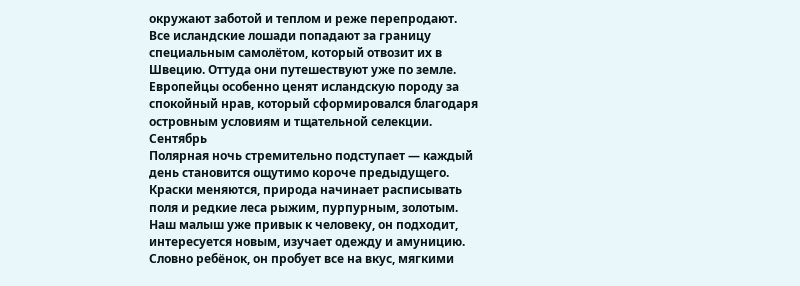окружают заботой и теплом и реже перепродают.
Все исландские лошади попадают за границу специальным самолётом, который отвозит их в Швецию. Оттуда они путешествуют уже по земле. Европейцы особенно ценят исландскую породу за спокойный нрав, который сформировался благодаря островным условиям и тщательной селекции.
Сентябрь
Полярная ночь стремительно подступает — каждый день становится ощутимо короче предыдущего. Краски меняются, природа начинает расписывать поля и редкие леса рыжим, пурпурным, золотым.
Наш малыш уже привык к человеку, он подходит, интересуется новым, изучает одежду и амуницию. Словно ребёнок, он пробует все на вкус, мягкими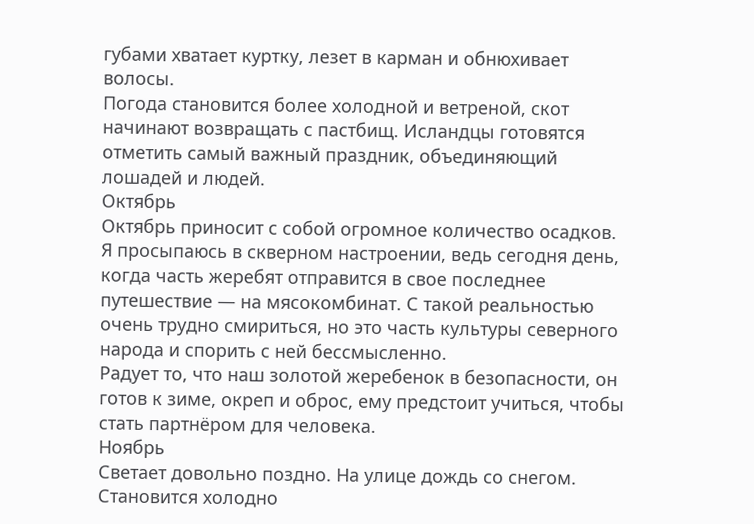губами хватает куртку, лезет в карман и обнюхивает волосы.
Погода становится более холодной и ветреной, скот начинают возвращать с пастбищ. Исландцы готовятся отметить самый важный праздник, объединяющий лошадей и людей.
Октябрь
Октябрь приносит с собой огромное количество осадков. Я просыпаюсь в скверном настроении, ведь сегодня день, когда часть жеребят отправится в свое последнее путешествие — на мясокомбинат. С такой реальностью очень трудно смириться, но это часть культуры северного народа и спорить с ней бессмысленно.
Радует то, что наш золотой жеребенок в безопасности, он готов к зиме, окреп и оброс, ему предстоит учиться, чтобы стать партнёром для человека.
Ноябрь
Светает довольно поздно. На улице дождь со снегом. Становится холодно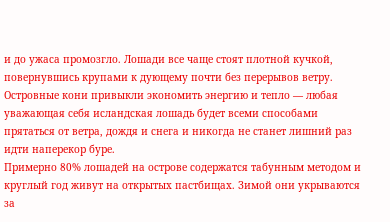и до ужаса промозгло. Лошади все чаще стоят плотной кучкой, повернувшись крупами к дующему почти без перерывов ветру. Островные кони привыкли экономить энергию и тепло — любая уважающая себя исландская лошадь будет всеми способами прятаться от ветра, дождя и снега и никогда не станет лишний раз идти наперекор буре.
Примерно 80% лошадей на острове содержатся табунным методом и круглый год живут на открытых пастбищах. Зимой они укрываются за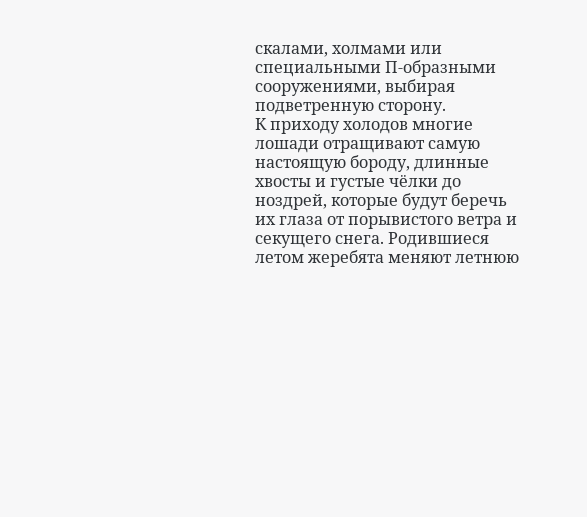скалами, холмами или специальными П-образными сооружениями, выбирая подветренную сторону.
К приходу холодов многие лошади отращивают самую настоящую бороду, длинные хвосты и густые чёлки до ноздрей, которые будут беречь их глаза от порывистого ветра и секущего снега. Родившиеся летом жеребята меняют летнюю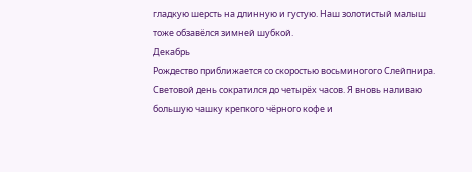гладкую шерсть на длинную и густую. Наш золотистый малыш тоже обзавёлся зимней шубкой.
Декабрь
Рождество приближается со скоростью восьминогого Слейпнира. Световой день сократился до четырёх часов. Я вновь наливаю большую чашку крепкого чёрного кофе и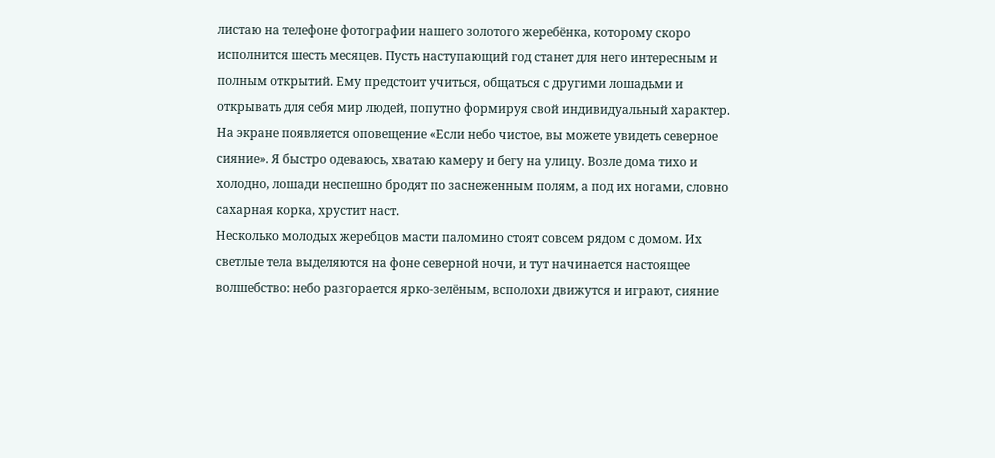листаю на телефоне фотографии нашего золотого жеребёнка, которому скоро исполнится шесть месяцев. Пусть наступающий год станет для него интересным и полным открытий. Ему предстоит учиться, общаться с другими лошадьми и открывать для себя мир людей, попутно формируя свой индивидуальный характер.
На экране появляется оповещение «Если небо чистое, вы можете увидеть северное сияние». Я быстро одеваюсь, хватаю камеру и бегу на улицу. Возле дома тихо и холодно, лошади неспешно бродят по заснеженным полям, а под их ногами, словно сахарная корка, хрустит наст.
Несколько молодых жеребцов масти паломино стоят совсем рядом с домом. Их светлые тела выделяются на фоне северной ночи, и тут начинается настоящее волшебство: небо разгорается ярко-зелёным, всполохи движутся и играют, сияние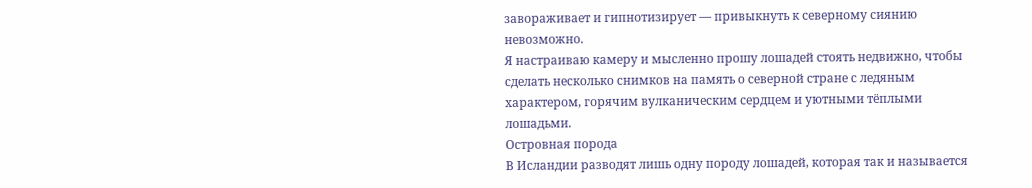завораживает и гипнотизирует — привыкнуть к северному сиянию невозможно.
Я настраиваю камеру и мысленно прошу лошадей стоять недвижно, чтобы сделать несколько снимков на память о северной стране с ледяным характером, горячим вулканическим сердцем и уютными тёплыми лошадьми.
Островная порода
В Исландии разводят лишь одну породу лошадей, которая так и называется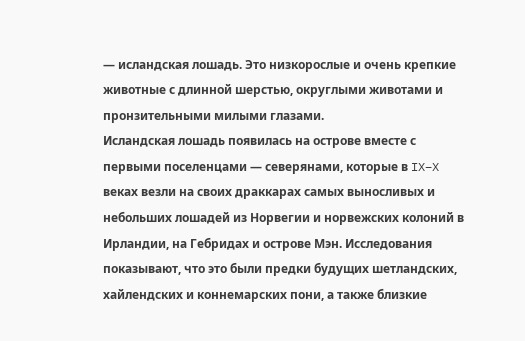— исландская лошадь. Это низкорослые и очень крепкие животные с длинной шерстью, округлыми животами и пронзительными милыми глазами.
Исландская лошадь появилась на острове вместе с первыми поселенцами — северянами, которые в IX–X веках везли на своих драккарах самых выносливых и небольших лошадей из Норвегии и норвежских колоний в Ирландии, на Гебридах и острове Мэн. Исследования показывают, что это были предки будущих шетландских, хайлендских и коннемарских пони, а также близкие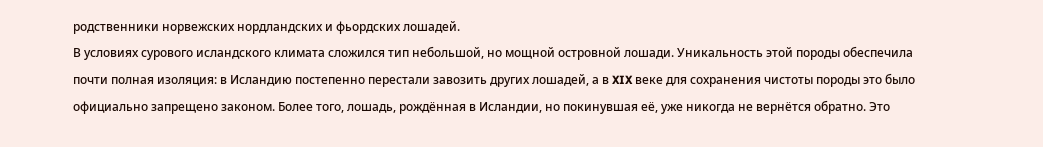родственники норвежских нордландских и фьордских лошадей.
В условиях сурового исландского климата сложился тип небольшой, но мощной островной лошади. Уникальность этой породы обеспечила почти полная изоляция: в Исландию постепенно перестали завозить других лошадей, а в XIX веке для сохранения чистоты породы это было официально запрещено законом. Более того, лошадь, рождённая в Исландии, но покинувшая её, уже никогда не вернётся обратно. Это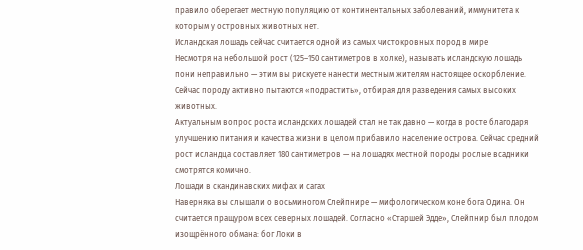правило оберегает местную популяцию от континентальных заболеваний, иммунитета к которым у островных животных нет.
Исландская лошадь сейчас считается одной из самых чистокровных пород в мире
Несмотря на небольшой рост (125–150 сантиметров в холке), называть исландскую лошадь пони неправильно — этим вы рискуете нанести местным жителям настоящее оскорбление. Сейчас породу активно пытаются «подрастить», отбирая для разведения самых высоких животных.
Актуальным вопрос роста исландских лошадей стал не так давно — когда в росте благодаря улучшению питания и качества жизни в целом прибавило население острова. Сейчас средний рост исландца составляет 180 сантиметров — на лошадях местной породы рослые всадники смотрятся комично.
Лошади в скандинавских мифах и сагах
Наверняка вы слышали о восьминогом Слейпнире — мифологическом коне бога Одина. Он считается пращуром всех северных лошадей. Согласно «Старшей Эдде», Слейпнир был плодом изощрённого обмана: бог Локи в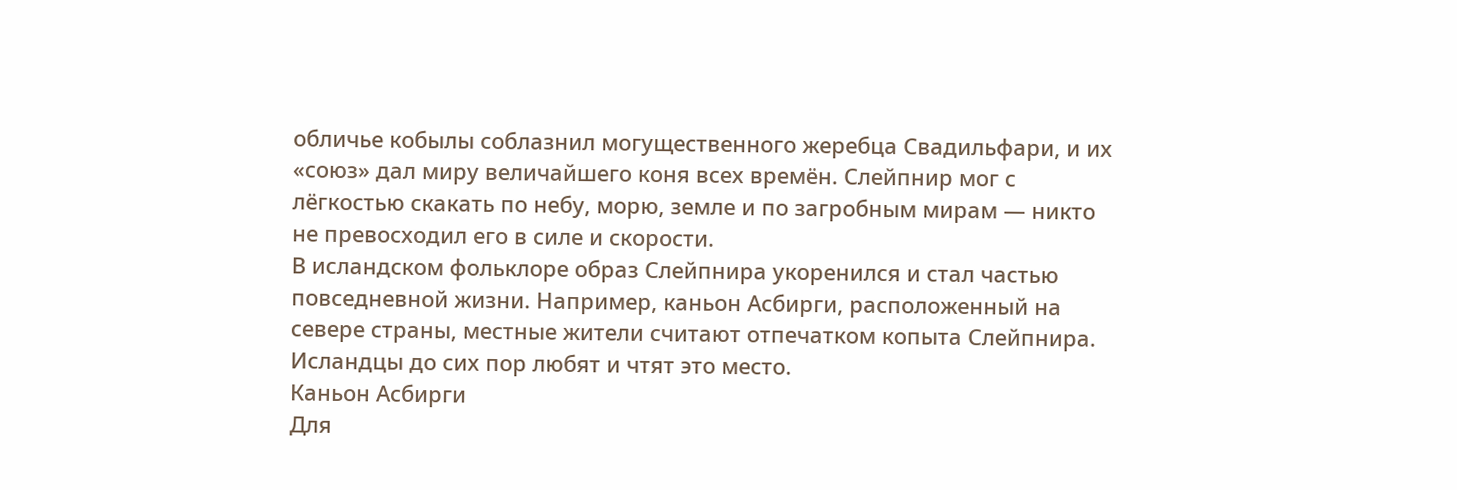обличье кобылы соблазнил могущественного жеребца Свадильфари, и их «союз» дал миру величайшего коня всех времён. Слейпнир мог с лёгкостью скакать по небу, морю, земле и по загробным мирам — никто не превосходил его в силе и скорости.
В исландском фольклоре образ Слейпнира укоренился и стал частью повседневной жизни. Например, каньон Асбирги, расположенный на севере страны, местные жители считают отпечатком копыта Слейпнира. Исландцы до сих пор любят и чтят это место.
Каньон Асбирги
Для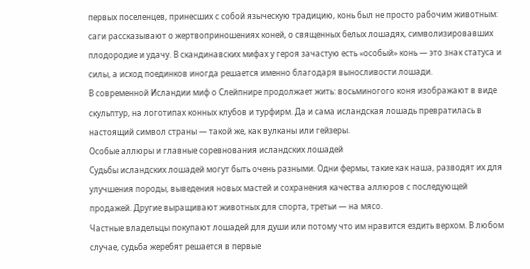первых поселенцев, принесших с собой языческую традицию, конь был не просто рабочим животным: саги рассказывают о жертвоприношениях коней, о священных белых лошадях, символизировавших плодородие и удачу. В скандинавских мифах у героя зачастую есть «особый» конь — это знак статуса и силы, а исход поединков иногда решается именно благодаря выносливости лошади.
В современной Исландии миф о Слейпнире продолжает жить: восьминогого коня изображают в виде скульптур, на логотипах конных клубов и турфирм. Да и сама исландская лошадь превратилась в настоящий символ страны — такой же, как вулканы или гейзеры.
Особые аллюры и главные соревнования исландских лошадей
Судьбы исландских лошадей могут быть очень разными. Одни фермы, такие как наша, разводят их для улучшения породы, выведения новых мастей и сохранения качества аллюров с последующей продажей. Другие выращивают животных для спорта, третьи — на мясо.
Частные владельцы покупают лошадей для души или потому что им нравится ездить верхом. В любом случае, судьба жеребят решается в первые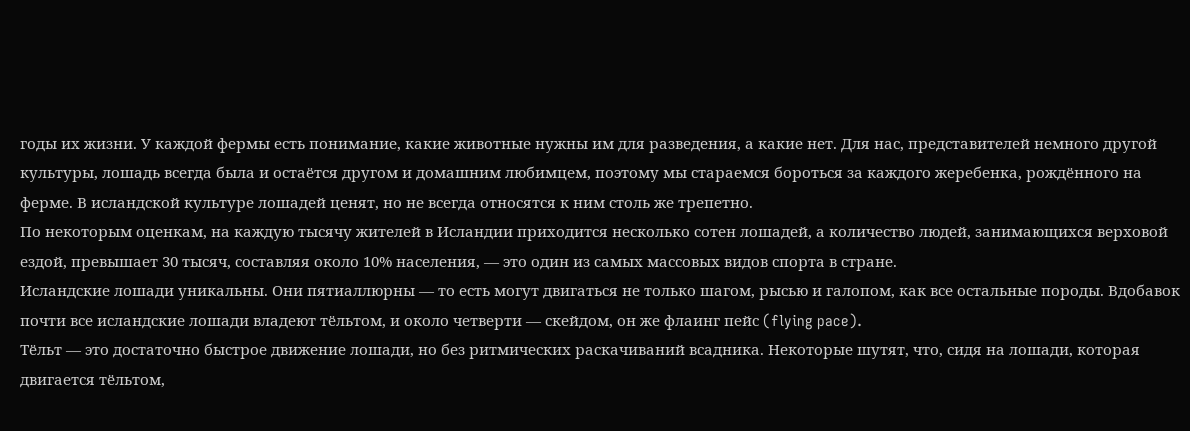годы их жизни. У каждой фермы есть понимание, какие животные нужны им для разведения, а какие нет. Для нас, представителей немного другой культуры, лошадь всегда была и остаётся другом и домашним любимцем, поэтому мы стараемся бороться за каждого жеребенка, рождённого на ферме. В исландской культуре лошадей ценят, но не всегда относятся к ним столь же трепетно.
По некоторым оценкам, на каждую тысячу жителей в Исландии приходится несколько сотен лошадей, а количество людей, занимающихся верховой ездой, превышает 30 тысяч, составляя около 10% населения, — это один из самых массовых видов спорта в стране.
Исландские лошади уникальны. Они пятиаллюрны — то есть могут двигаться не только шагом, рысью и галопом, как все остальные породы. Вдобавок почти все исландские лошади владеют тёльтом, и около четверти — скейдом, он же флаинг пейс (flying pace).
Тёльт — это достаточно быстрое движение лошади, но без ритмических раскачиваний всадника. Некоторые шутят, что, сидя на лошади, которая двигается тёльтом,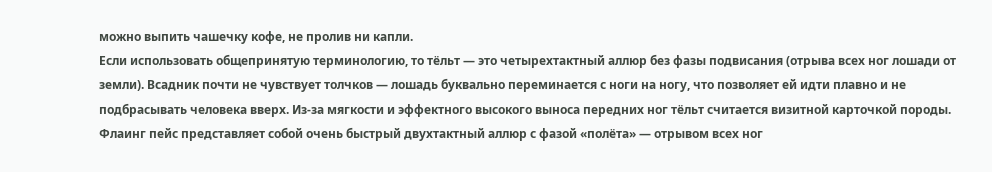можно выпить чашечку кофе, не пролив ни капли.
Если использовать общепринятую терминологию, то тёльт — это четырехтактный аллюр без фазы подвисания (отрыва всех ног лошади от земли). Всадник почти не чувствует толчков — лошадь буквально переминается с ноги на ногу, что позволяет ей идти плавно и не подбрасывать человека вверх. Из-за мягкости и эффектного высокого выноса передних ног тёльт считается визитной карточкой породы.
Флаинг пейс представляет собой очень быстрый двухтактный аллюр с фазой «полёта» — отрывом всех ног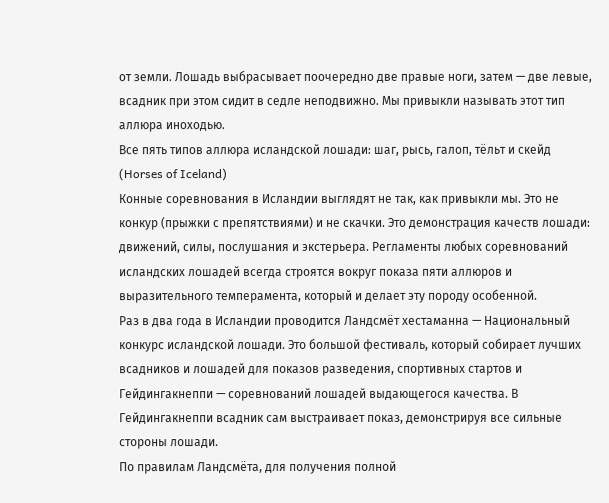от земли. Лошадь выбрасывает поочередно две правые ноги, затем — две левые, всадник при этом сидит в седле неподвижно. Мы привыкли называть этот тип аллюра иноходью.
Все пять типов аллюра исландской лошади: шаг, рысь, галоп, тёльт и скейд (Horses of Iceland)
Конные соревнования в Исландии выглядят не так, как привыкли мы. Это не конкур (прыжки с препятствиями) и не скачки. Это демонстрация качеств лошади: движений, силы, послушания и экстерьера. Регламенты любых соревнований исландских лошадей всегда строятся вокруг показа пяти аллюров и выразительного темперамента, который и делает эту породу особенной.
Раз в два года в Исландии проводится Ландсмёт хестаманна — Национальный конкурс исландской лошади. Это большой фестиваль, который собирает лучших всадников и лошадей для показов разведения, спортивных стартов и Гейдингакнеппи — соревнований лошадей выдающегося качества. В Гейдингакнеппи всадник сам выстраивает показ, демонстрируя все сильные стороны лошади.
По правилам Ландсмёта, для получения полной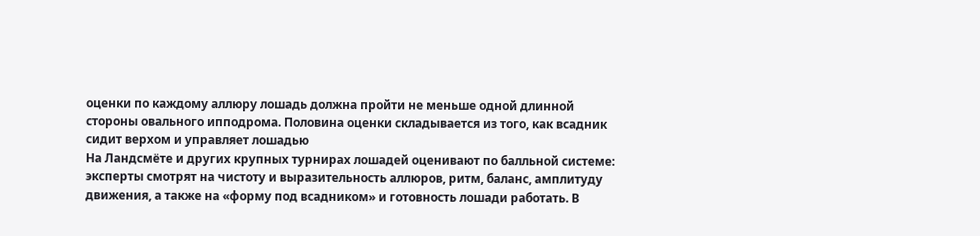оценки по каждому аллюру лошадь должна пройти не меньше одной длинной стороны овального ипподрома. Половина оценки складывается из того, как всадник сидит верхом и управляет лошадью
На Ландсмёте и других крупных турнирах лошадей оценивают по балльной системе: эксперты смотрят на чистоту и выразительность аллюров, ритм, баланс, амплитуду движения, а также на «форму под всадником» и готовность лошади работать. В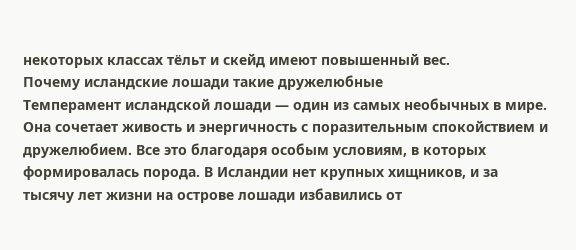некоторых классах тёльт и скейд имеют повышенный вес.
Почему исландские лошади такие дружелюбные
Темперамент исландской лошади — один из самых необычных в мире. Она сочетает живость и энергичность с поразительным спокойствием и дружелюбием. Все это благодаря особым условиям, в которых формировалась порода. В Исландии нет крупных хищников, и за тысячу лет жизни на острове лошади избавились от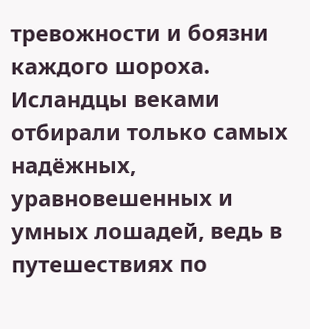тревожности и боязни каждого шороха.
Исландцы веками отбирали только самых надёжных, уравновешенных и умных лошадей, ведь в путешествиях по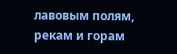лавовым полям, рекам и горам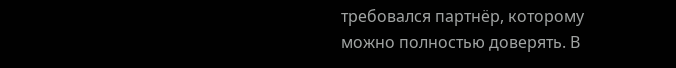требовался партнёр, которому можно полностью доверять. В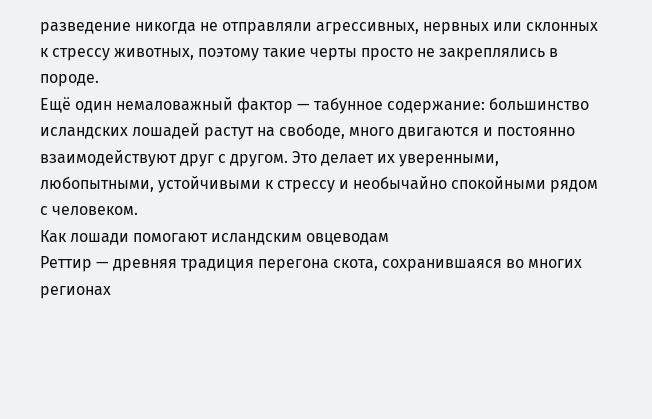разведение никогда не отправляли агрессивных, нервных или склонных к стрессу животных, поэтому такие черты просто не закреплялись в породе.
Ещё один немаловажный фактор — табунное содержание: большинство исландских лошадей растут на свободе, много двигаются и постоянно взаимодействуют друг с другом. Это делает их уверенными, любопытными, устойчивыми к стрессу и необычайно спокойными рядом с человеком.
Как лошади помогают исландским овцеводам
Реттир — древняя традиция перегона скота, сохранившаяся во многих регионах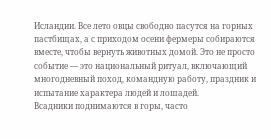Исландии. Все лето овцы свободно пасутся на горных пастбищах, а с приходом осени фермеры собираются вместе, чтобы вернуть животных домой. Это не просто событие — это национальный ритуал, включающий многодневный поход, командную работу, праздник и испытание характера людей и лошадей.
Всадники поднимаются в горы, часто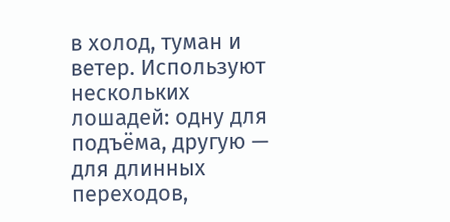в холод, туман и ветер. Используют нескольких лошадей: одну для подъёма, другую — для длинных переходов,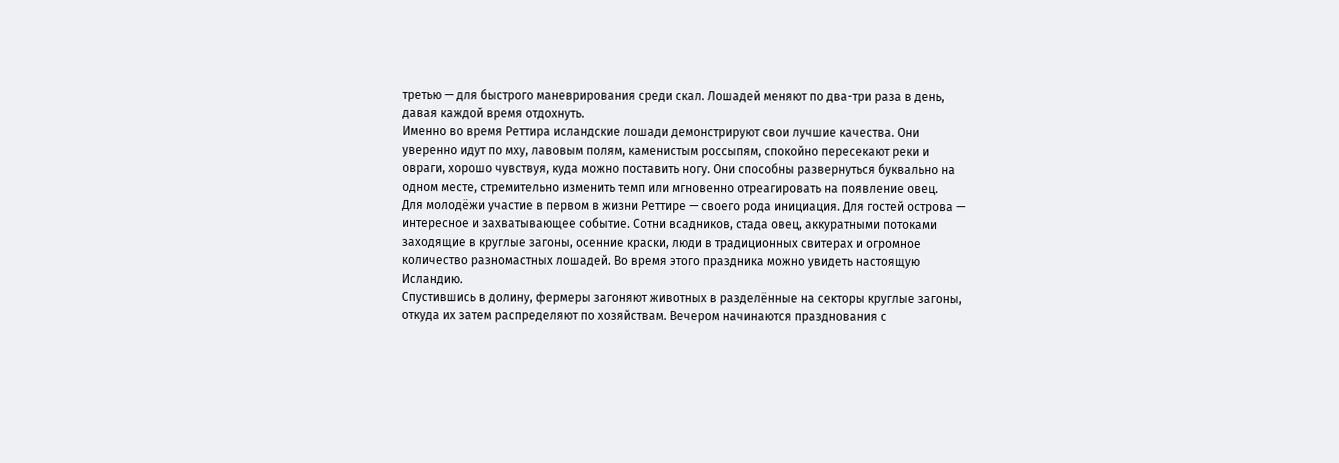третью — для быстрого маневрирования среди скал. Лошадей меняют по два-три раза в день, давая каждой время отдохнуть.
Именно во время Реттира исландские лошади демонстрируют свои лучшие качества. Они уверенно идут по мху, лавовым полям, каменистым россыпям, спокойно пересекают реки и овраги, хорошо чувствуя, куда можно поставить ногу. Они способны развернуться буквально на одном месте, стремительно изменить темп или мгновенно отреагировать на появление овец.
Для молодёжи участие в первом в жизни Реттире — своего рода инициация. Для гостей острова — интересное и захватывающее событие. Сотни всадников, стада овец, аккуратными потоками заходящие в круглые загоны, осенние краски, люди в традиционных свитерах и огромное количество разномастных лошадей. Во время этого праздника можно увидеть настоящую Исландию.
Спустившись в долину, фермеры загоняют животных в разделённые на секторы круглые загоны, откуда их затем распределяют по хозяйствам. Вечером начинаются празднования с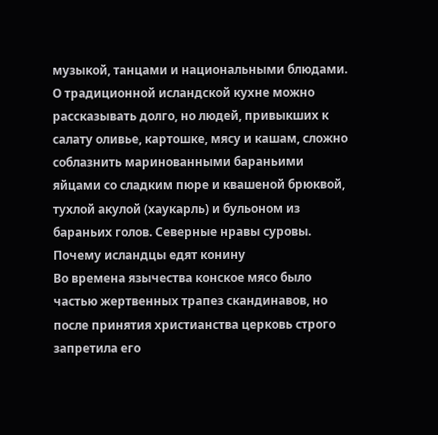музыкой, танцами и национальными блюдами. О традиционной исландской кухне можно рассказывать долго, но людей, привыкших к салату оливье, картошке, мясу и кашам, сложно соблазнить маринованными бараньими яйцами со сладким пюре и квашеной брюквой, тухлой акулой (хаукарль) и бульоном из бараньих голов. Северные нравы суровы.
Почему исландцы едят конину
Во времена язычества конское мясо было частью жертвенных трапез скандинавов, но после принятия христианства церковь строго запретила его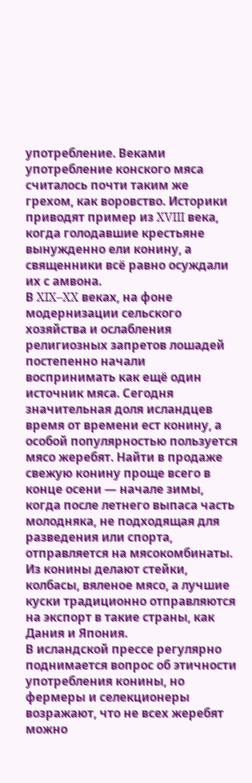употребление. Веками употребление конского мяса считалось почти таким же грехом, как воровство. Историки приводят пример из XVIII века, когда голодавшие крестьяне вынужденно ели конину, а священники всё равно осуждали их с амвона.
В XIX–XX веках, на фоне модернизации сельского хозяйства и ослабления религиозных запретов лошадей постепенно начали воспринимать как ещё один источник мяса. Сегодня значительная доля исландцев время от времени ест конину, а особой популярностью пользуется мясо жеребят. Найти в продаже свежую конину проще всего в конце осени — начале зимы, когда после летнего выпаса часть молодняка, не подходящая для разведения или спорта, отправляется на мясокомбинаты.
Из конины делают стейки, колбасы, вяленое мясо, а лучшие куски традиционно отправляются на экспорт в такие страны, как Дания и Япония.
В исландской прессе регулярно поднимается вопрос об этичности употребления конины, но фермеры и селекционеры возражают, что не всех жеребят можно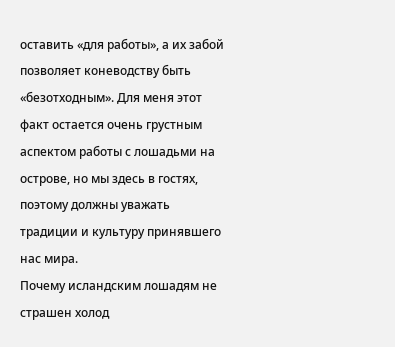оставить «для работы», а их забой позволяет коневодству быть «безотходным». Для меня этот факт остается очень грустным аспектом работы с лошадьми на острове, но мы здесь в гостях, поэтому должны уважать традиции и культуру принявшего нас мира.
Почему исландским лошадям не страшен холод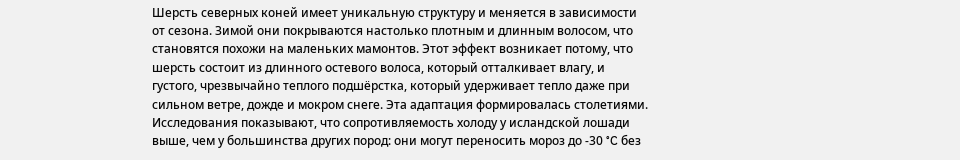Шерсть северных коней имеет уникальную структуру и меняется в зависимости от сезона. Зимой они покрываются настолько плотным и длинным волосом, что становятся похожи на маленьких мамонтов. Этот эффект возникает потому, что шерсть состоит из длинного остевого волоса, который отталкивает влагу, и густого, чрезвычайно теплого подшёрстка, который удерживает тепло даже при сильном ветре, дожде и мокром снеге. Эта адаптация формировалась столетиями.
Исследования показывают, что сопротивляемость холоду у исландской лошади выше, чем у большинства других пород: они могут переносить мороз до -30 °C без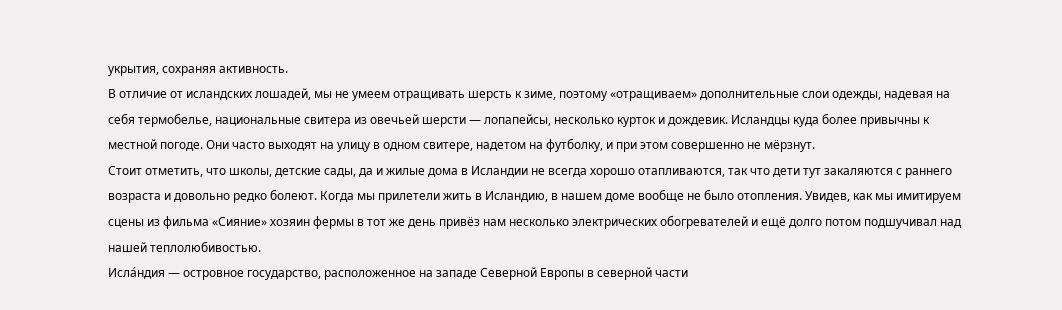укрытия, сохраняя активность.
В отличие от исландских лошадей, мы не умеем отращивать шерсть к зиме, поэтому «отращиваем» дополнительные слои одежды, надевая на себя термобелье, национальные свитера из овечьей шерсти — лопапейсы, несколько курток и дождевик. Исландцы куда более привычны к местной погоде. Они часто выходят на улицу в одном свитере, надетом на футболку, и при этом совершенно не мёрзнут.
Стоит отметить, что школы, детские сады, да и жилые дома в Исландии не всегда хорошо отапливаются, так что дети тут закаляются с раннего возраста и довольно редко болеют. Когда мы прилетели жить в Исландию, в нашем доме вообще не было отопления. Увидев, как мы имитируем сцены из фильма «Сияние» хозяин фермы в тот же день привёз нам несколько электрических обогревателей и ещё долго потом подшучивал над нашей теплолюбивостью.
Исла́ндия — островное государство, расположенное на западе Северной Европы в северной части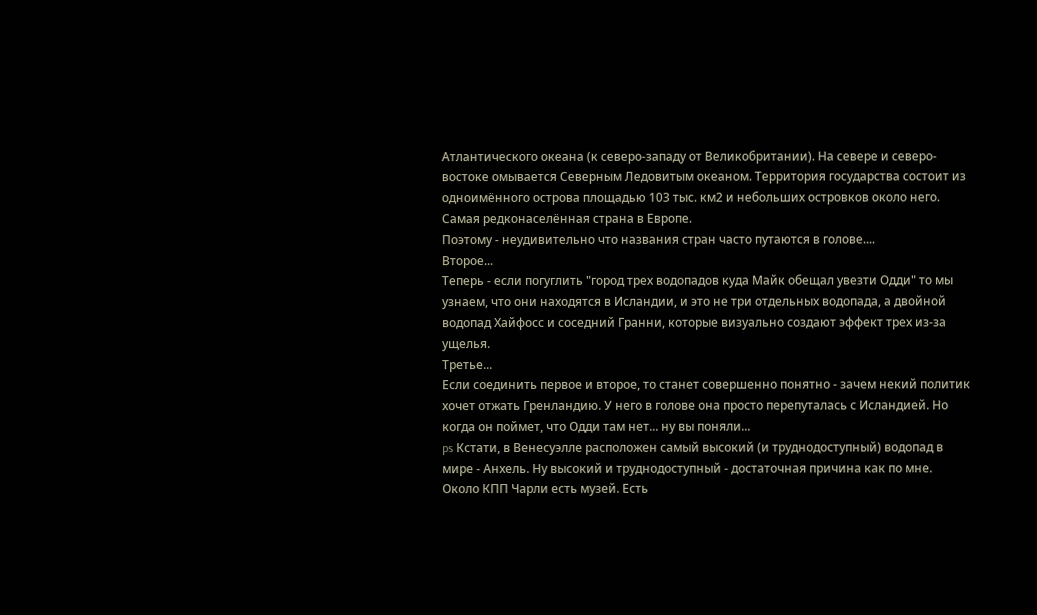Атлантического океана (к северо-западу от Великобритании). На севере и северо-востоке омывается Северным Ледовитым океаном. Территория государства состоит из одноимённого острова площадью 103 тыс. км2 и небольших островков около него. Самая редконаселённая страна в Европе.
Поэтому - неудивительно что названия стран часто путаются в голове....
Второе...
Теперь - если погуглить "город трех водопадов куда Майк обещал увезти Одди" то мы узнаем, что они находятся в Исландии, и это не три отдельных водопада, а двойной водопад Хайфосс и соседний Гранни, которые визуально создают эффект трех из-за ущелья.
Третье...
Если соединить первое и второе, то станет совершенно понятно - зачем некий политик хочет отжать Гренландию. У него в голове она просто перепуталась с Исландией. Но когда он поймет, что Одди там нет... ну вы поняли...
ps Кстати, в Венесуэлле расположен самый высокий (и труднодоступный) водопад в мире - Анхель. Ну высокий и труднодоступный - достаточная причина как по мне.
Около КПП Чарли есть музей. Есть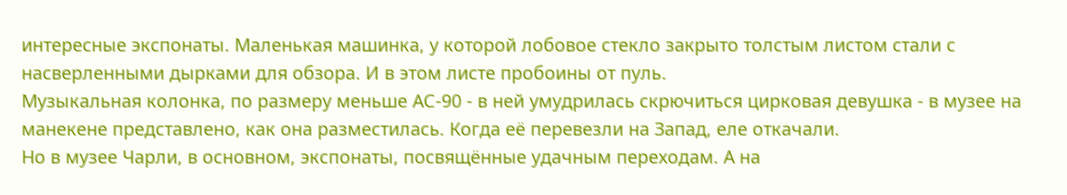интересные экспонаты. Маленькая машинка, у которой лобовое стекло закрыто толстым листом стали с насверленными дырками для обзора. И в этом листе пробоины от пуль.
Музыкальная колонка, по размеру меньше АС-90 - в ней умудрилась скрючиться цирковая девушка - в музее на манекене представлено, как она разместилась. Когда её перевезли на Запад, еле откачали.
Но в музее Чарли, в основном, экспонаты, посвящённые удачным переходам. А на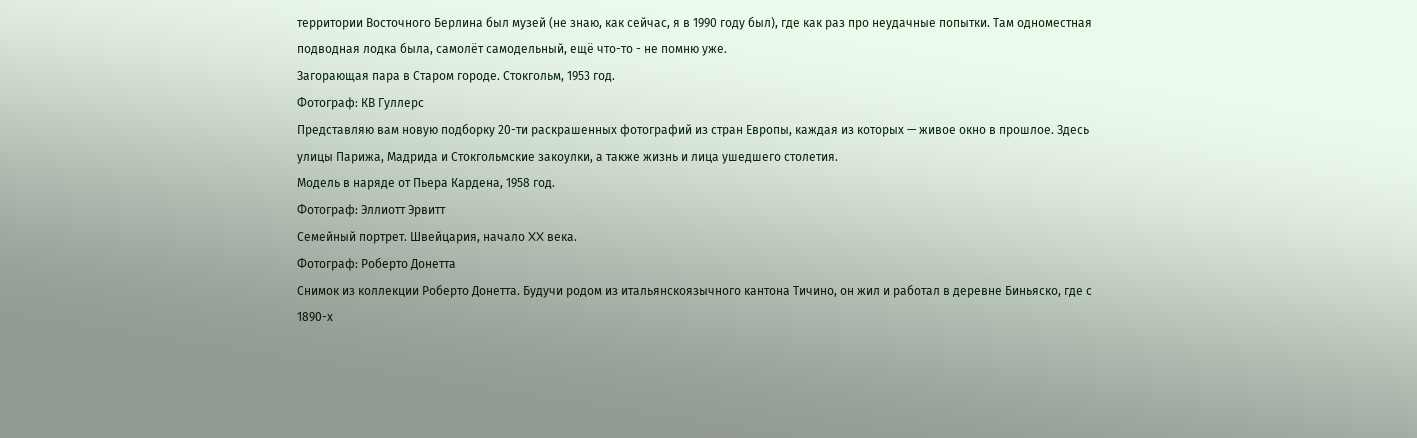территории Восточного Берлина был музей (не знаю, как сейчас, я в 1990 году был), где как раз про неудачные попытки. Там одноместная подводная лодка была, самолёт самодельный, ещё что-то - не помню уже.
Загорающая пара в Старом городе. Стокгольм, 1953 год.
Фотограф: КВ Гуллерс
Представляю вам новую подборку 20-ти раскрашенных фотографий из стран Европы, каждая из которых — живое окно в прошлое. Здесь улицы Парижа, Мадрида и Стокгольмские закоулки, а также жизнь и лица ушедшего столетия.
Модель в наряде от Пьера Кардена, 1958 год.
Фотограф: Эллиотт Эрвитт
Семейный портрет. Швейцария, начало XX века.
Фотограф: Роберто Донетта
Снимок из коллекции Роберто Донетта. Будучи родом из итальянскоязычного кантона Тичино, он жил и работал в деревне Биньяско, где с 1890-х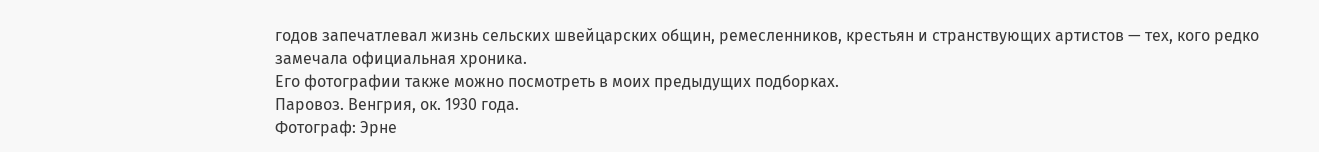годов запечатлевал жизнь сельских швейцарских общин, ремесленников, крестьян и странствующих артистов — тех, кого редко замечала официальная хроника.
Его фотографии также можно посмотреть в моих предыдущих подборках.
Паровоз. Венгрия, ок. 1930 года.
Фотограф: Эрне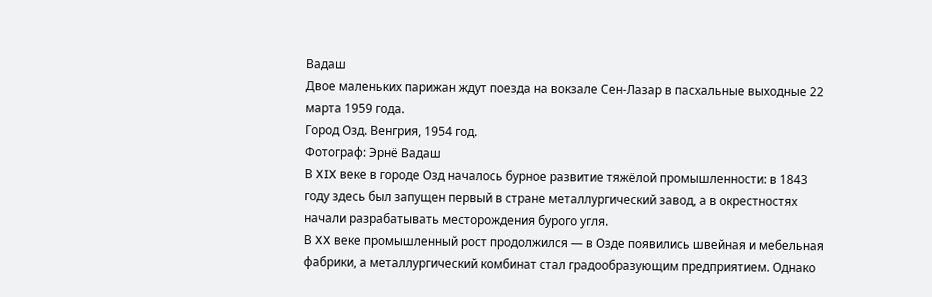Вадаш
Двое маленьких парижан ждут поезда на вокзале Сен-Лазар в пасхальные выходные 22 марта 1959 года.
Город Озд. Венгрия, 1954 год.
Фотограф: Эрнё Вадаш
В XIX веке в городе Озд началось бурное развитие тяжёлой промышленности: в 1843 году здесь был запущен первый в стране металлургический завод, а в окрестностях начали разрабатывать месторождения бурого угля.
В XX веке промышленный рост продолжился — в Озде появились швейная и мебельная фабрики, а металлургический комбинат стал градообразующим предприятием. Однако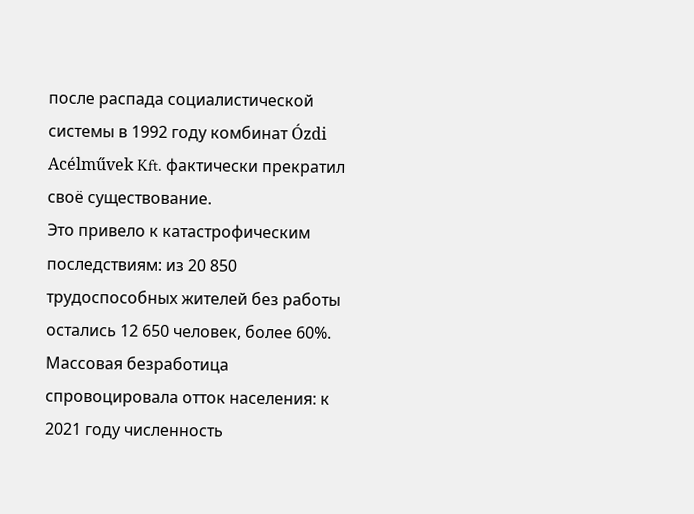после распада социалистической системы в 1992 году комбинат Ózdi Acélművek Kft. фактически прекратил своё существование.
Это привело к катастрофическим последствиям: из 20 850 трудоспособных жителей без работы остались 12 650 человек, более 60%. Массовая безработица спровоцировала отток населения: к 2021 году численность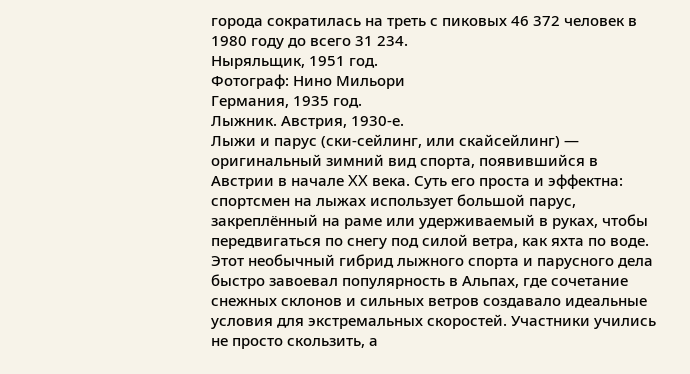города сократилась на треть с пиковых 46 372 человек в 1980 году до всего 31 234.
Ныряльщик, 1951 год.
Фотограф: Нино Мильори
Германия, 1935 год.
Лыжник. Австрия, 1930-е.
Лыжи и парус (ски-сейлинг, или скайсейлинг) — оригинальный зимний вид спорта, появившийся в Австрии в начале XX века. Суть его проста и эффектна: спортсмен на лыжах использует большой парус, закреплённый на раме или удерживаемый в руках, чтобы передвигаться по снегу под силой ветра, как яхта по воде.
Этот необычный гибрид лыжного спорта и парусного дела быстро завоевал популярность в Альпах, где сочетание снежных склонов и сильных ветров создавало идеальные условия для экстремальных скоростей. Участники учились не просто скользить, а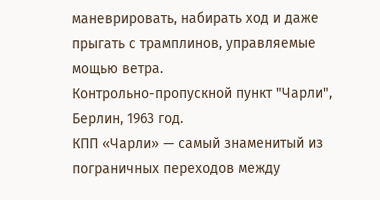маневрировать, набирать ход и даже прыгать с трамплинов, управляемые мощью ветра.
Контрольно-пропускной пункт "Чарли", Берлин, 1963 год.
КПП «Чарли» — самый знаменитый из пограничных переходов между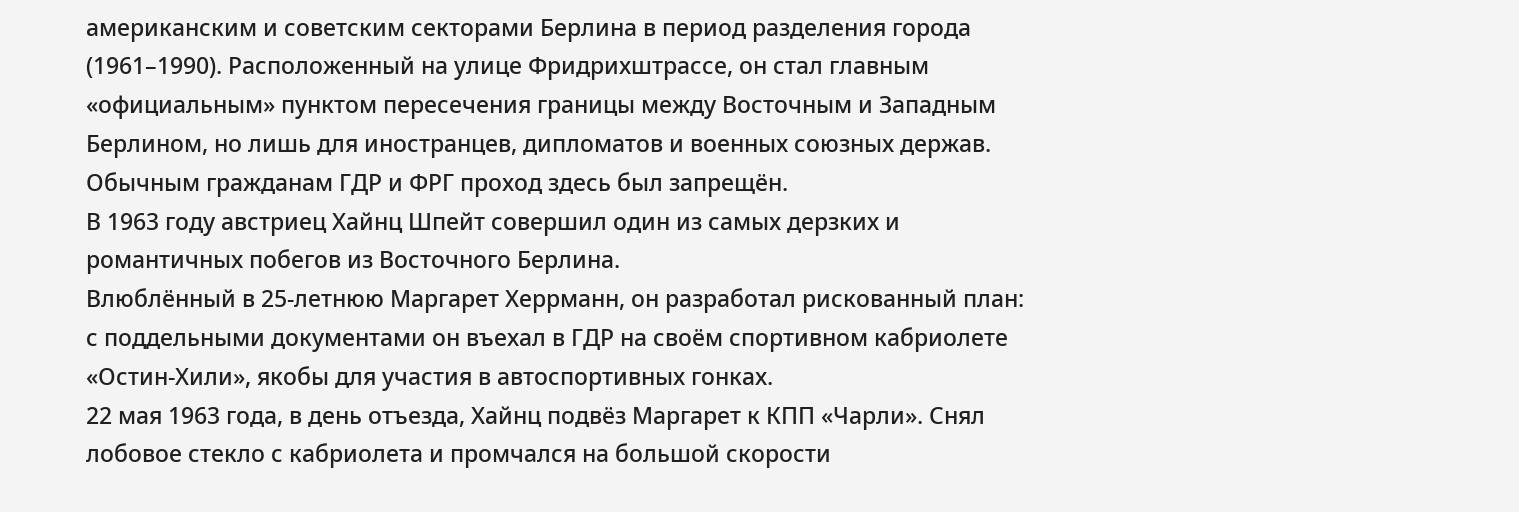американским и советским секторами Берлина в период разделения города (1961–1990). Расположенный на улице Фридрихштрассе, он стал главным «официальным» пунктом пересечения границы между Восточным и Западным Берлином, но лишь для иностранцев, дипломатов и военных союзных держав. Обычным гражданам ГДР и ФРГ проход здесь был запрещён.
В 1963 году австриец Хайнц Шпейт совершил один из самых дерзких и романтичных побегов из Восточного Берлина.
Влюблённый в 25-летнюю Маргарет Херрманн, он разработал рискованный план: с поддельными документами он въехал в ГДР на своём спортивном кабриолете «Остин-Хили», якобы для участия в автоспортивных гонках.
22 мая 1963 года, в день отъезда, Хайнц подвёз Маргарет к КПП «Чарли». Снял лобовое стекло с кабриолета и промчался на большой скорости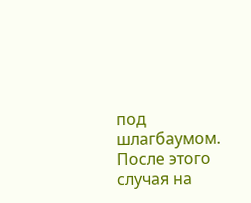под шлагбаумом. После этого случая на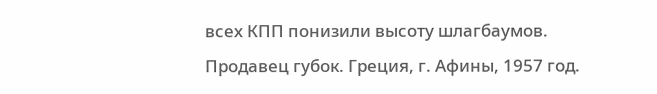всех КПП понизили высоту шлагбаумов.
Продавец губок. Греция, г. Афины, 1957 год.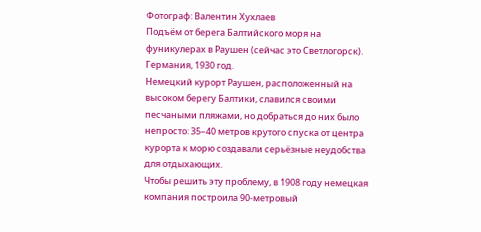Фотограф: Валентин Хухлаев
Подъём от берега Балтийского моря на фуникулерах в Раушен (сейчас это Светлогорск). Германия, 1930 год.
Немецкий курорт Раушен, расположенный на высоком берегу Балтики, славился своими песчаными пляжами, но добраться до них было непросто: 35–40 метров крутого спуска от центра курорта к морю создавали серьёзные неудобства для отдыхающих.
Чтобы решить эту проблему, в 1908 году немецкая компания построила 90-метровый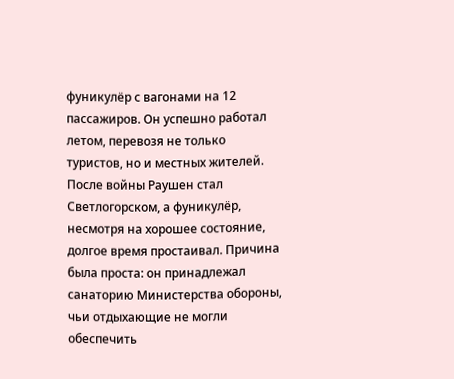фуникулёр с вагонами на 12 пассажиров. Он успешно работал летом, перевозя не только туристов, но и местных жителей.
После войны Раушен стал Светлогорском, а фуникулёр, несмотря на хорошее состояние, долгое время простаивал. Причина была проста: он принадлежал санаторию Министерства обороны, чьи отдыхающие не могли обеспечить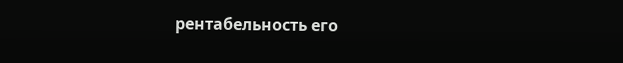рентабельность его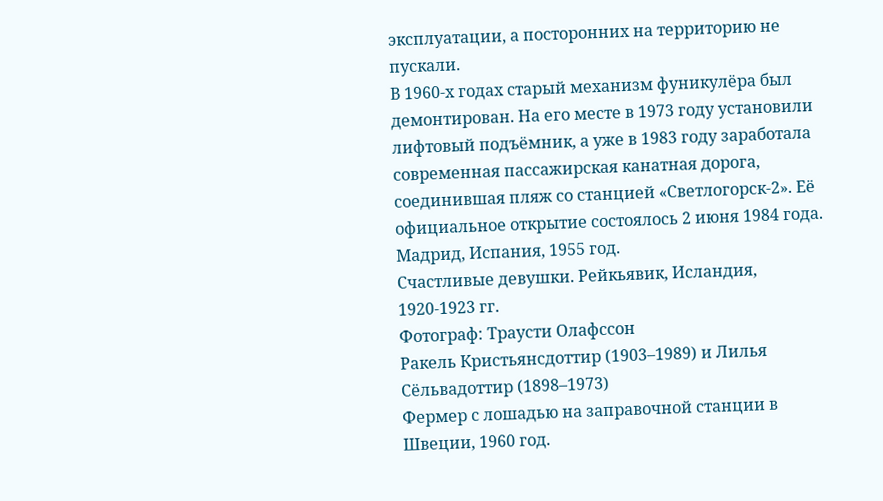эксплуатации, а посторонних на территорию не пускали.
В 1960-х годах старый механизм фуникулёра был демонтирован. На его месте в 1973 году установили лифтовый подъёмник, а уже в 1983 году заработала современная пассажирская канатная дорога, соединившая пляж со станцией «Светлогорск-2». Её официальное открытие состоялось 2 июня 1984 года.
Мадрид, Испания, 1955 год.
Счастливые девушки. Рейкьявик, Исландия, 1920-1923 гг.
Фотограф: Траусти Олафссон
Ракель Кристьянсдоттир (1903–1989) и Лилья Сёльвадоттир (1898–1973)
Фермер с лошадью на заправочной станции в Швеции, 1960 год.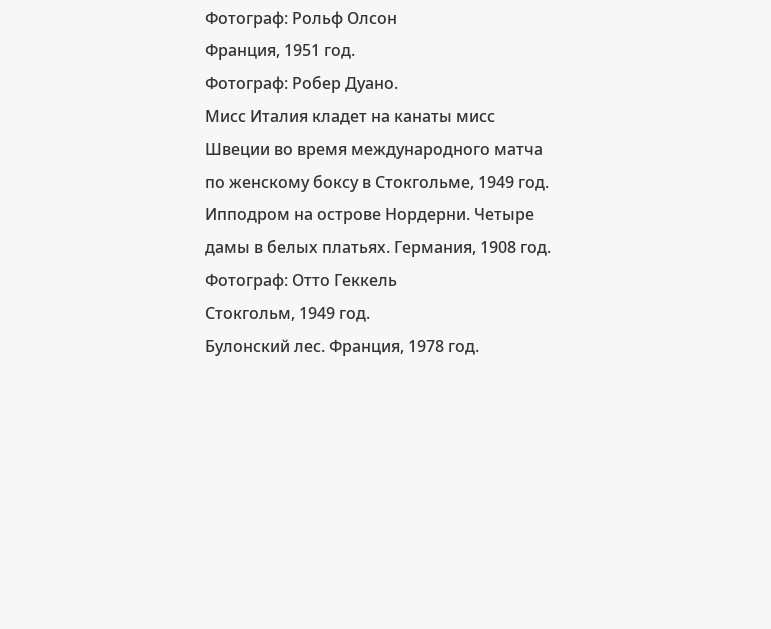Фотограф: Рольф Олсон
Франция, 1951 год.
Фотограф: Робер Дуано.
Мисс Италия кладет на канаты мисс Швеции во время международного матча по женскому боксу в Стокгольме, 1949 год.
Ипподром на острове Нордерни. Четыре дамы в белых платьях. Германия, 1908 год.
Фотограф: Отто Геккель
Стокгольм, 1949 год.
Булонский лес. Франция, 1978 год.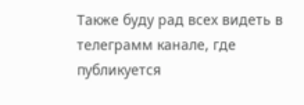Также буду рад всех видеть в телеграмм канале, где публикуется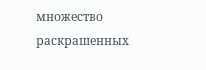множество раскрашенных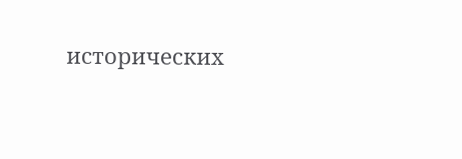исторических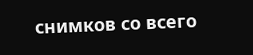снимков со всего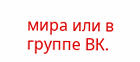мира или в группе ВК.